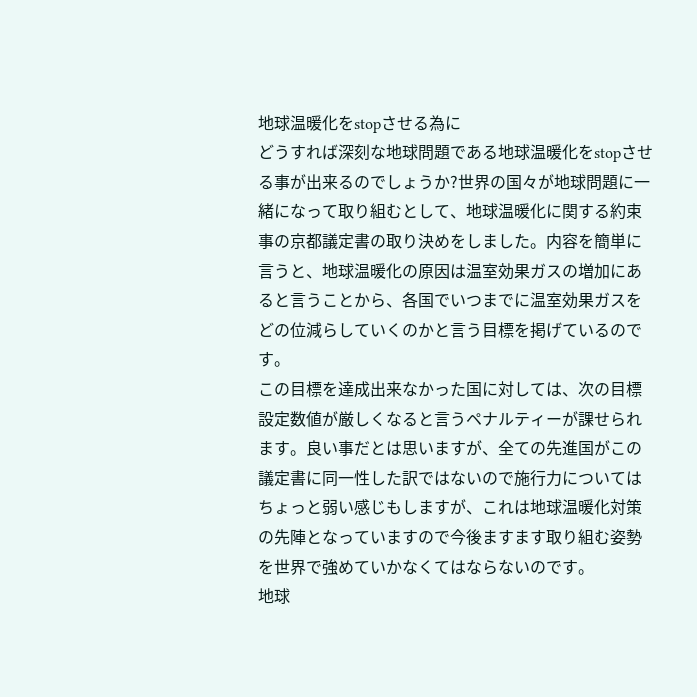地球温暖化をstopさせる為に
どうすれば深刻な地球問題である地球温暖化をstopさせる事が出来るのでしょうか?世界の国々が地球問題に一緒になって取り組むとして、地球温暖化に関する約束事の京都議定書の取り決めをしました。内容を簡単に言うと、地球温暖化の原因は温室効果ガスの増加にあると言うことから、各国でいつまでに温室効果ガスをどの位減らしていくのかと言う目標を掲げているのです。
この目標を達成出来なかった国に対しては、次の目標設定数値が厳しくなると言うペナルティーが課せられます。良い事だとは思いますが、全ての先進国がこの議定書に同一性した訳ではないので施行力についてはちょっと弱い感じもしますが、これは地球温暖化対策の先陣となっていますので今後ますます取り組む姿勢を世界で強めていかなくてはならないのです。
地球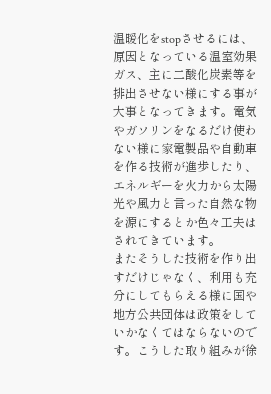温暖化をstopさせるには、原因となっている温室効果ガス、主に二酸化炭素等を排出させない様にする事が大事となってきます。電気やガソリンをなるだけ使わない様に家電製品や自動車を作る技術が進歩したり、エネルギーを火力から太陽光や風力と言った自然な物を源にするとか色々工夫はされてきています。
またそうした技術を作り出すだけじゃなく、利用も充分にしてもらえる様に国や地方公共団体は政策をしていかなくてはならないのです。こうした取り組みが徐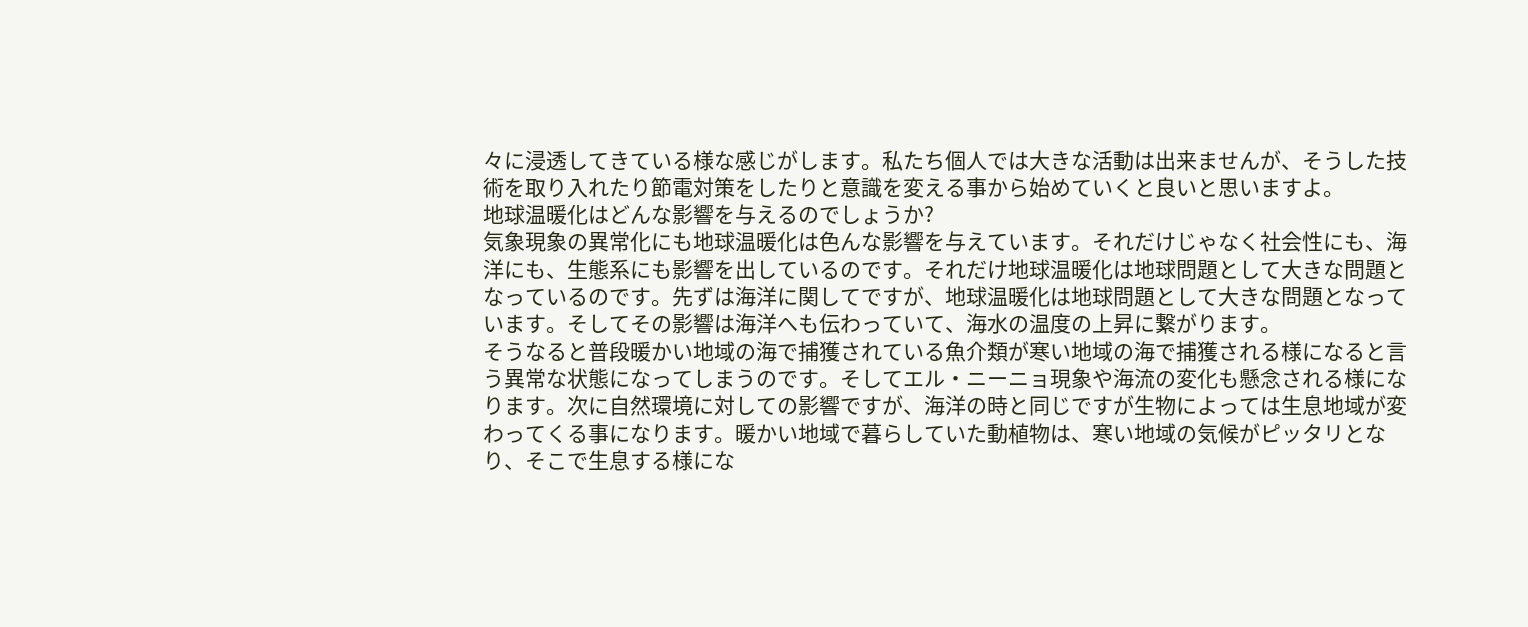々に浸透してきている様な感じがします。私たち個人では大きな活動は出来ませんが、そうした技術を取り入れたり節電対策をしたりと意識を変える事から始めていくと良いと思いますよ。
地球温暖化はどんな影響を与えるのでしょうか?
気象現象の異常化にも地球温暖化は色んな影響を与えています。それだけじゃなく社会性にも、海洋にも、生態系にも影響を出しているのです。それだけ地球温暖化は地球問題として大きな問題となっているのです。先ずは海洋に関してですが、地球温暖化は地球問題として大きな問題となっています。そしてその影響は海洋へも伝わっていて、海水の温度の上昇に繋がります。
そうなると普段暖かい地域の海で捕獲されている魚介類が寒い地域の海で捕獲される様になると言う異常な状態になってしまうのです。そしてエル・ニーニョ現象や海流の変化も懸念される様になります。次に自然環境に対しての影響ですが、海洋の時と同じですが生物によっては生息地域が変わってくる事になります。暖かい地域で暮らしていた動植物は、寒い地域の気候がピッタリとなり、そこで生息する様にな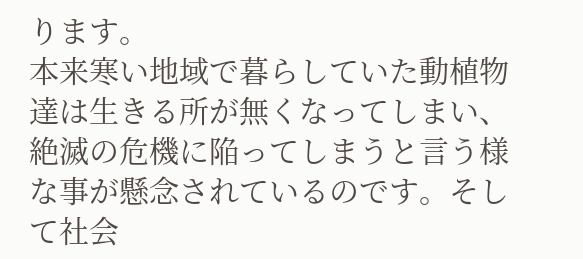ります。
本来寒い地域で暮らしていた動植物達は生きる所が無くなってしまい、絶滅の危機に陥ってしまうと言う様な事が懸念されているのです。そして社会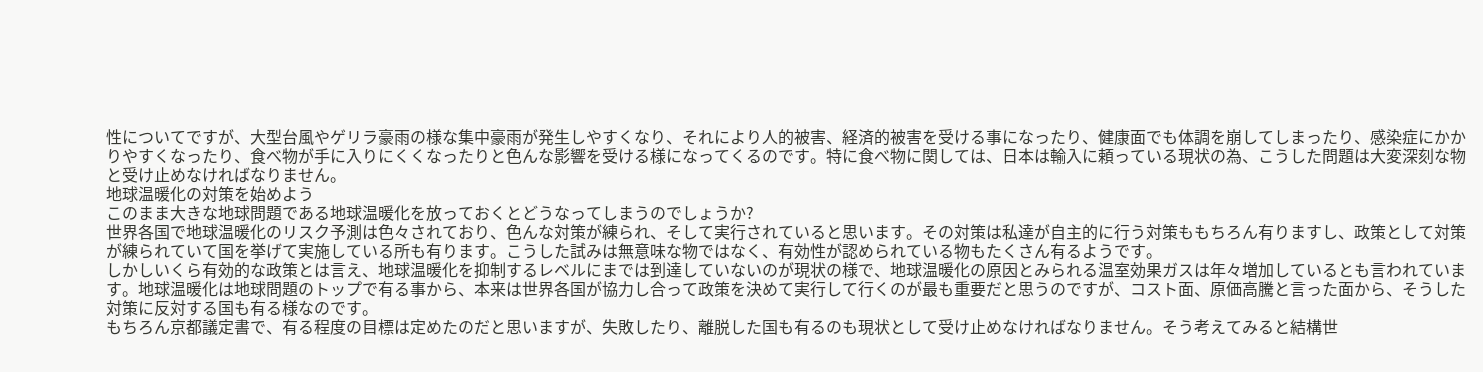性についてですが、大型台風やゲリラ豪雨の様な集中豪雨が発生しやすくなり、それにより人的被害、経済的被害を受ける事になったり、健康面でも体調を崩してしまったり、感染症にかかりやすくなったり、食べ物が手に入りにくくなったりと色んな影響を受ける様になってくるのです。特に食べ物に関しては、日本は輸入に頼っている現状の為、こうした問題は大変深刻な物と受け止めなければなりません。
地球温暖化の対策を始めよう
このまま大きな地球問題である地球温暖化を放っておくとどうなってしまうのでしょうか?
世界各国で地球温暖化のリスク予測は色々されており、色んな対策が練られ、そして実行されていると思います。その対策は私達が自主的に行う対策ももちろん有りますし、政策として対策が練られていて国を挙げて実施している所も有ります。こうした試みは無意味な物ではなく、有効性が認められている物もたくさん有るようです。
しかしいくら有効的な政策とは言え、地球温暖化を抑制するレベルにまでは到達していないのが現状の様で、地球温暖化の原因とみられる温室効果ガスは年々増加しているとも言われています。地球温暖化は地球問題のトップで有る事から、本来は世界各国が協力し合って政策を決めて実行して行くのが最も重要だと思うのですが、コスト面、原価高騰と言った面から、そうした対策に反対する国も有る様なのです。
もちろん京都議定書で、有る程度の目標は定めたのだと思いますが、失敗したり、離脱した国も有るのも現状として受け止めなければなりません。そう考えてみると結構世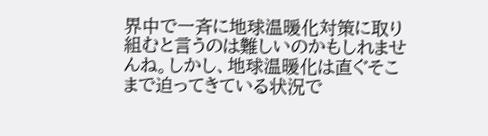界中で一斉に地球温暖化対策に取り組むと言うのは難しいのかもしれませんね。しかし、地球温暖化は直ぐそこまで迫ってきている状況で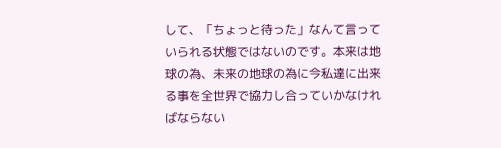して、「ちょっと待った」なんて言っていられる状態ではないのです。本来は地球の為、未来の地球の為に今私達に出来る事を全世界で協力し合っていかなければならない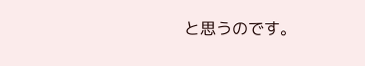と思うのです。